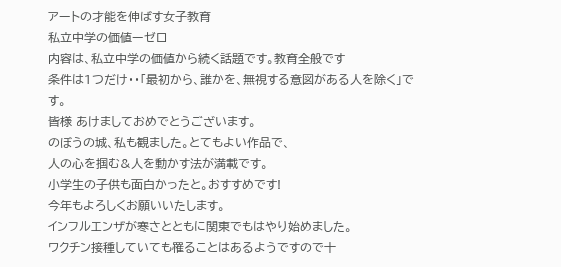アートの才能を伸ばす女子教育
私立中学の価値ーゼロ
内容は、私立中学の価値から続く話題です。教育全般です
条件は1つだけ・・「最初から、誰かを、無視する意図がある人を除く」です。
皆様 あけましておめでとうございます。
のぼうの城、私も観ました。とてもよい作品で、
人の心を掴む&人を動かす法が満載です。
小学生の子供も面白かったと。おすすめです!
今年もよろしくお願いいたします。
インフルエンザが寒さとともに関東でもはやり始めました。
ワクチン接種していても罹ることはあるようですので十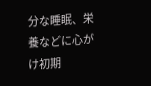分な睡眠、栄養などに心がけ初期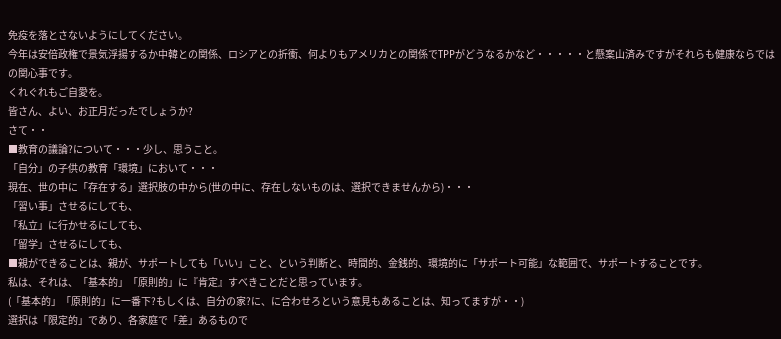免疫を落とさないようにしてください。
今年は安倍政権で景気浮揚するか中韓との関係、ロシアとの折衝、何よりもアメリカとの関係でTPPがどうなるかなど・・・・・と懸案山済みですがそれらも健康ならではの関心事です。
くれぐれもご自愛を。
皆さん、よい、お正月だったでしょうか?
さて・・
■教育の議論?について・・・少し、思うこと。
「自分」の子供の教育「環境」において・・・
現在、世の中に「存在する」選択肢の中から(世の中に、存在しないものは、選択できませんから)・・・
「習い事」させるにしても、
「私立」に行かせるにしても、
「留学」させるにしても、
■親ができることは、親が、サポートしても「いい」こと、という判断と、時間的、金銭的、環境的に「サポート可能」な範囲で、サポートすることです。
私は、それは、「基本的」「原則的」に『肯定』すべきことだと思っています。
(「基本的」「原則的」に一番下?もしくは、自分の家?に、に合わせろという意見もあることは、知ってますが・・)
選択は「限定的」であり、各家庭で「差」あるもので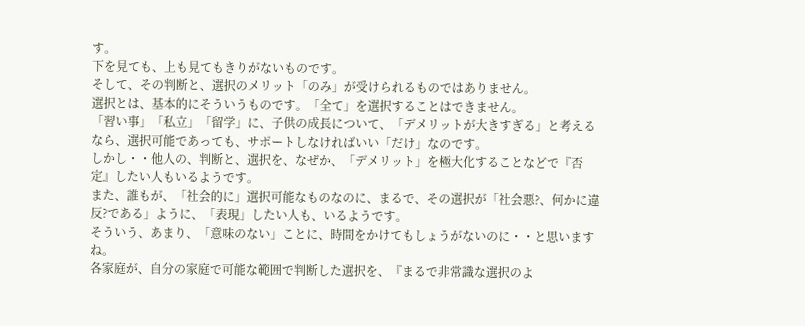す。
下を見ても、上も見てもきりがないものです。
そして、その判断と、選択のメリット「のみ」が受けられるものではありません。
選択とは、基本的にそういうものです。「全て」を選択することはできません。
「習い事」「私立」「留学」に、子供の成長について、「デメリットが大きすぎる」と考えるなら、選択可能であっても、サポートしなければいい「だけ」なのです。
しかし・・他人の、判断と、選択を、なぜか、「デメリット」を極大化することなどで『否定』したい人もいるようです。
また、誰もが、「社会的に」選択可能なものなのに、まるで、その選択が「社会悪?、何かに違反?である」ように、「表現」したい人も、いるようです。
そういう、あまり、「意味のない」ことに、時間をかけてもしょうがないのに・・と思いますね。
各家庭が、自分の家庭で可能な範囲で判断した選択を、『まるで非常識な選択のよ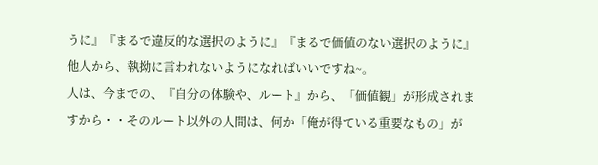うに』『まるで違反的な選択のように』『まるで価値のない選択のように』他人から、執拗に言われないようになればいいですね~。
人は、今までの、『自分の体験や、ルート』から、「価値観」が形成されますから・・そのルート以外の人間は、何か「俺が得ている重要なもの」が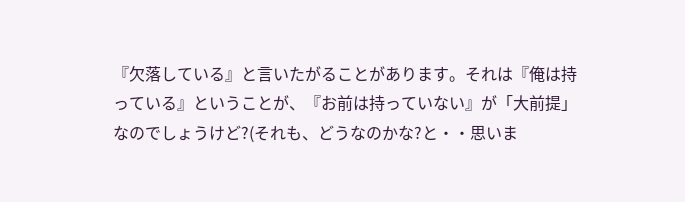『欠落している』と言いたがることがあります。それは『俺は持っている』ということが、『お前は持っていない』が「大前提」なのでしょうけど?(それも、どうなのかな?と・・思いま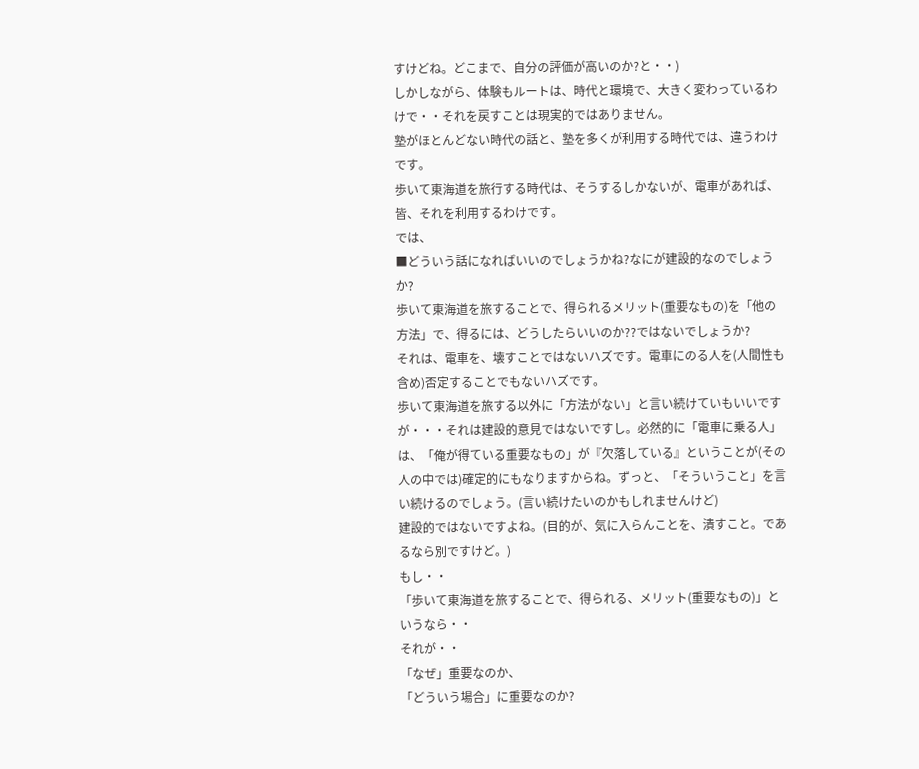すけどね。どこまで、自分の評価が高いのか?と・・)
しかしながら、体験もルートは、時代と環境で、大きく変わっているわけで・・それを戻すことは現実的ではありません。
塾がほとんどない時代の話と、塾を多くが利用する時代では、違うわけです。
歩いて東海道を旅行する時代は、そうするしかないが、電車があれば、皆、それを利用するわけです。
では、
■どういう話になればいいのでしょうかね?なにが建設的なのでしょうか?
歩いて東海道を旅することで、得られるメリット(重要なもの)を「他の方法」で、得るには、どうしたらいいのか??ではないでしょうか?
それは、電車を、壊すことではないハズです。電車にのる人を(人間性も含め)否定することでもないハズです。
歩いて東海道を旅する以外に「方法がない」と言い続けていもいいですが・・・それは建設的意見ではないですし。必然的に「電車に乗る人」は、「俺が得ている重要なもの」が『欠落している』ということが(その人の中では)確定的にもなりますからね。ずっと、「そういうこと」を言い続けるのでしょう。(言い続けたいのかもしれませんけど)
建設的ではないですよね。(目的が、気に入らんことを、潰すこと。であるなら別ですけど。)
もし・・
「歩いて東海道を旅することで、得られる、メリット(重要なもの)」というなら・・
それが・・
「なぜ」重要なのか、
「どういう場合」に重要なのか?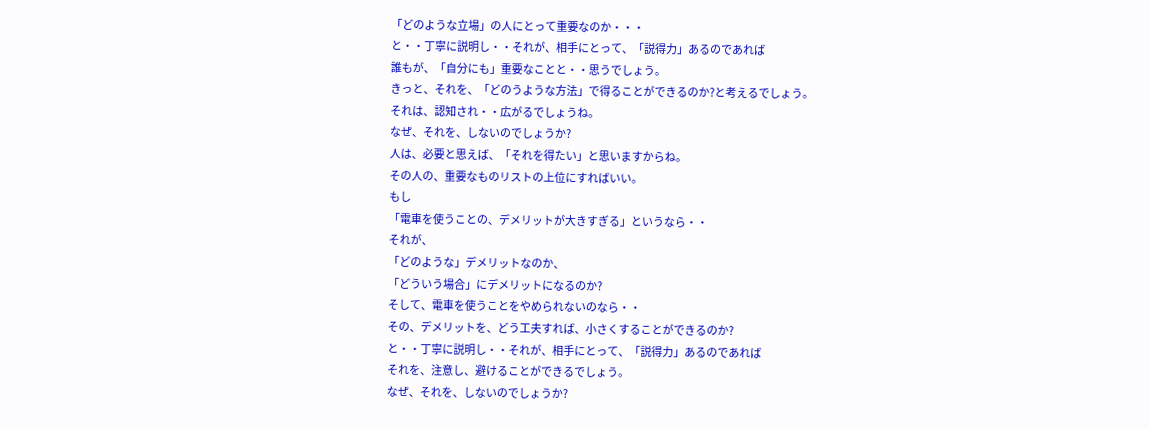「どのような立場」の人にとって重要なのか・・・
と・・丁寧に説明し・・それが、相手にとって、「説得力」あるのであれば
誰もが、「自分にも」重要なことと・・思うでしょう。
きっと、それを、「どのうような方法」で得ることができるのか?と考えるでしょう。
それは、認知され・・広がるでしょうね。
なぜ、それを、しないのでしょうか?
人は、必要と思えば、「それを得たい」と思いますからね。
その人の、重要なものリストの上位にすればいい。
もし
「電車を使うことの、デメリットが大きすぎる」というなら・・
それが、
「どのような」デメリットなのか、
「どういう場合」にデメリットになるのか?
そして、電車を使うことをやめられないのなら・・
その、デメリットを、どう工夫すれば、小さくすることができるのか?
と・・丁寧に説明し・・それが、相手にとって、「説得力」あるのであれば
それを、注意し、避けることができるでしょう。
なぜ、それを、しないのでしょうか?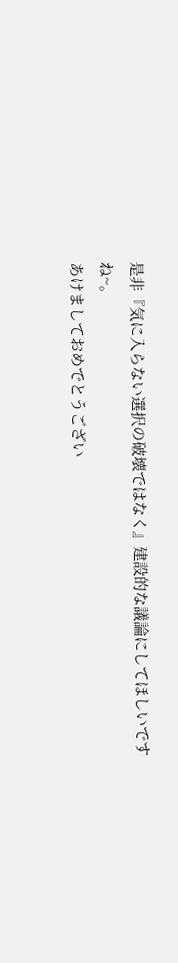是非『気に入らない選択の破壊ではなく』建設的な議論にしてほしいですね~。
あけましておめでとうござい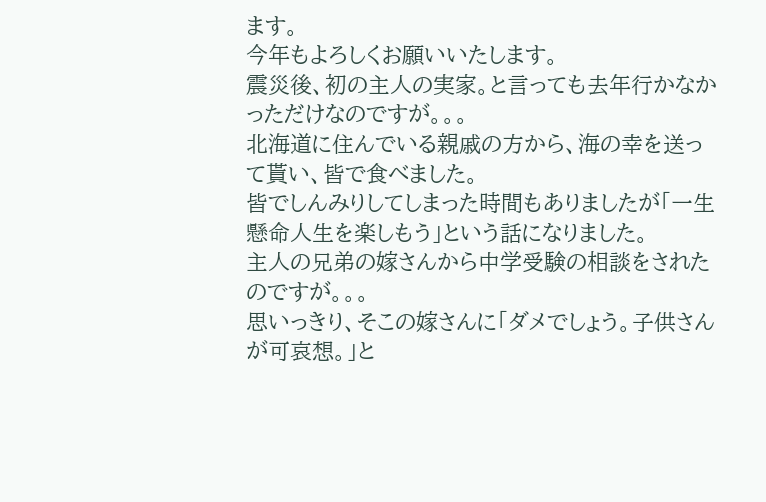ます。
今年もよろしくお願いいたします。
震災後、初の主人の実家。と言っても去年行かなかっただけなのですが。。。
北海道に住んでいる親戚の方から、海の幸を送って貰い、皆で食べました。
皆でしんみりしてしまった時間もありましたが「一生懸命人生を楽しもう」という話になりました。
主人の兄弟の嫁さんから中学受験の相談をされたのですが。。。
思いっきり、そこの嫁さんに「ダメでしょう。子供さんが可哀想。」と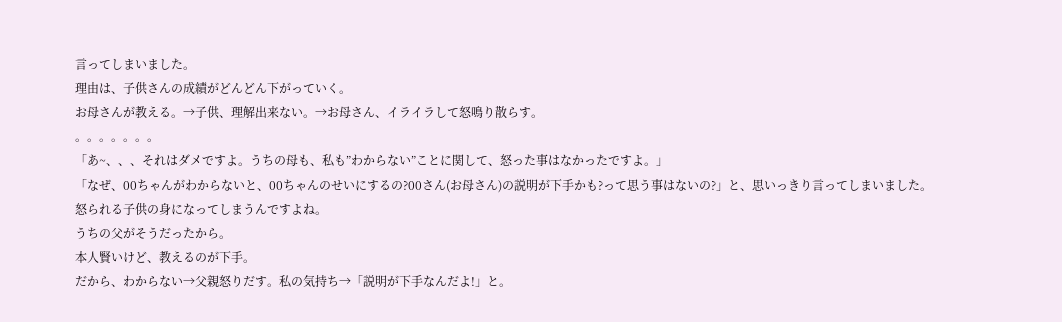言ってしまいました。
理由は、子供さんの成績がどんどん下がっていく。
お母さんが教える。→子供、理解出来ない。→お母さん、イライラして怒鳴り散らす。
。。。。。。。
「あ~、、、それはダメですよ。うちの母も、私も”わからない”ことに関して、怒った事はなかったですよ。」
「なぜ、00ちゃんがわからないと、00ちゃんのせいにするの?00さん(お母さん)の説明が下手かも?って思う事はないの?」と、思いっきり言ってしまいました。
怒られる子供の身になってしまうんですよね。
うちの父がそうだったから。
本人賢いけど、教えるのが下手。
だから、わからない→父親怒りだす。私の気持ち→「説明が下手なんだよ!」と。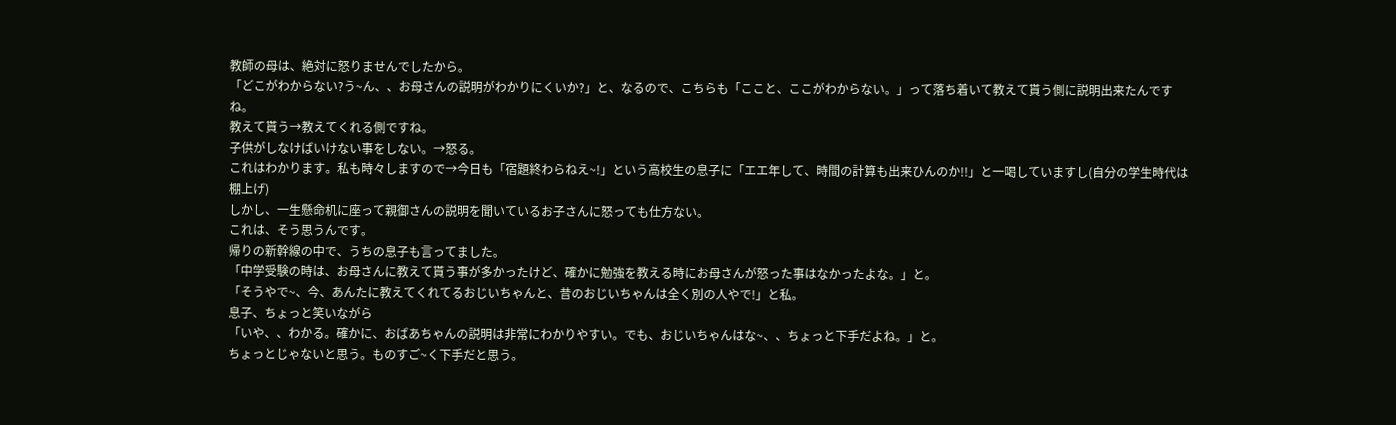教師の母は、絶対に怒りませんでしたから。
「どこがわからない?う~ん、、お母さんの説明がわかりにくいか?」と、なるので、こちらも「ここと、ここがわからない。」って落ち着いて教えて貰う側に説明出来たんですね。
教えて貰う→教えてくれる側ですね。
子供がしなけばいけない事をしない。→怒る。
これはわかります。私も時々しますので→今日も「宿題終わらねえ~!」という高校生の息子に「エエ年して、時間の計算も出来ひんのか!!」と一喝していますし(自分の学生時代は棚上げ)
しかし、一生懸命机に座って親御さんの説明を聞いているお子さんに怒っても仕方ない。
これは、そう思うんです。
帰りの新幹線の中で、うちの息子も言ってました。
「中学受験の時は、お母さんに教えて貰う事が多かったけど、確かに勉強を教える時にお母さんが怒った事はなかったよな。」と。
「そうやで~、今、あんたに教えてくれてるおじいちゃんと、昔のおじいちゃんは全く別の人やで!」と私。
息子、ちょっと笑いながら
「いや、、わかる。確かに、おばあちゃんの説明は非常にわかりやすい。でも、おじいちゃんはな~、、ちょっと下手だよね。」と。
ちょっとじゃないと思う。ものすご~く下手だと思う。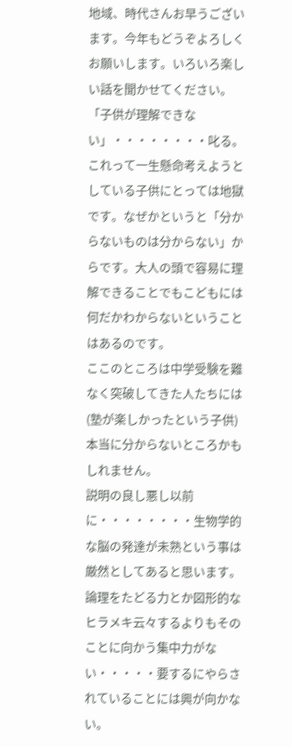地域、時代さんお早うございます。今年もどうぞよろしくお願いします。いろいろ楽しい話を聞かせてください。
「子供が理解できない」・・・・・・・・叱る。
これって一生懸命考えようとしている子供にとっては地獄です。なぜかというと「分からないものは分からない」からです。大人の頭で容易に理解できることでもこどもには何だかわからないということはあるのです。
ここのところは中学受験を難なく突破してきた人たちには(塾が楽しかったという子供)本当に分からないところかもしれません。
説明の良し悪し以前に・・・・・・・・生物学的な脳の発達が未熟という事は厳然としてあると思います。 論理をたどる力とか図形的なヒラメキ云々するよりもそのことに向かう集中力がない・・・・・要するにやらされていることには興が向かない。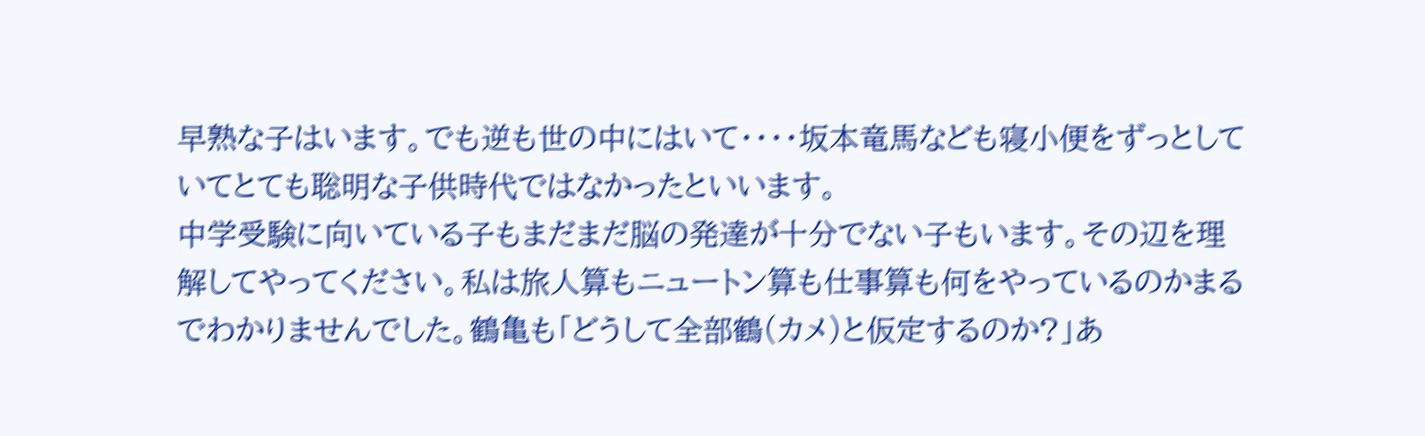早熟な子はいます。でも逆も世の中にはいて・・・・坂本竜馬なども寝小便をずっとしていてとても聡明な子供時代ではなかったといいます。
中学受験に向いている子もまだまだ脳の発達が十分でない子もいます。その辺を理解してやってください。私は旅人算もニュートン算も仕事算も何をやっているのかまるでわかりませんでした。鶴亀も「どうして全部鶴(カメ)と仮定するのか?」あ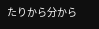たりから分から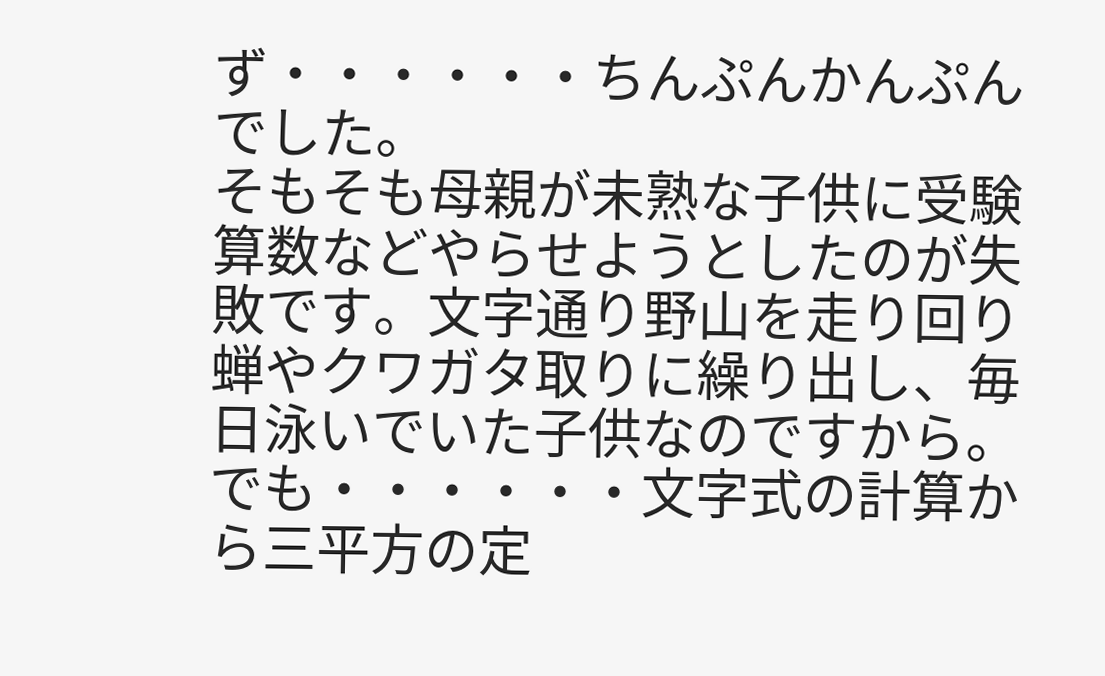ず・・・・・・ちんぷんかんぷんでした。
そもそも母親が未熟な子供に受験算数などやらせようとしたのが失敗です。文字通り野山を走り回り蝉やクワガタ取りに繰り出し、毎日泳いでいた子供なのですから。
でも・・・・・・文字式の計算から三平方の定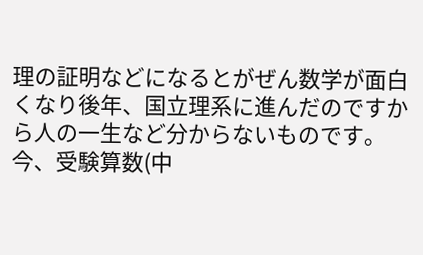理の証明などになるとがぜん数学が面白くなり後年、国立理系に進んだのですから人の一生など分からないものです。
今、受験算数(中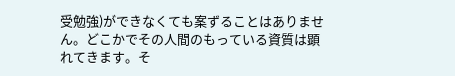受勉強)ができなくても案ずることはありません。どこかでその人間のもっている資質は顕れてきます。そ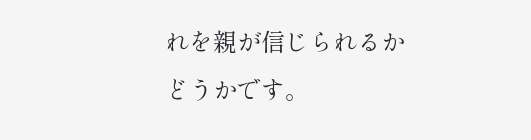れを親が信じられるかどうかです。